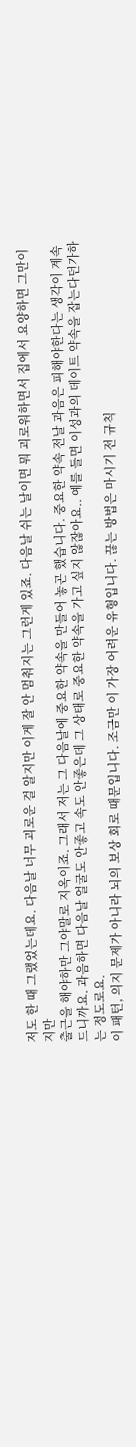저도 한 때 그랬었는데요. 다음날 너무 괴로운 걸 알지만 이게 잘 안 멈춰지는 그런게 있죠. 다음날 쉬는 날이면 뭐 괴로워하면서 집에서 요양하면 그만이지만
출근을 해야하만 그야말로 지옥이죠. 그래서 저는 그 다음날에 중요한 약속을 만들어 놓곤 했습니다. 중요한 약속 전날 과음은 피해야한다는 생각이 계속 드니까요. 과음하면 다음날 얼굴도 안좋고 속도 안좋은데 그 상태로 중요한 약속을 가고 싶지 않잖아요.. 예를 들면 이성과의 데이트 약속을 잡는다던가하는 정도로요.
이 패턴, 의지 문제가 아니라 뇌의 보상 회로 때문입니다. 조금만 이 가장 어려운 유형입니다. 끊는 방법은 마시기 전 규칙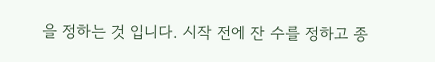을 정하는 것 입니다. 시작 전에 잔 수를 정하고 종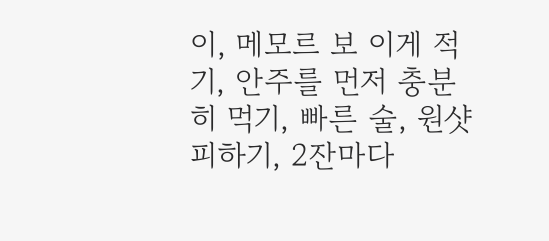이, 메모르 보 이게 적기, 안주를 먼저 충분히 먹기, 빠른 술, 원샷 피하기, 2잔마다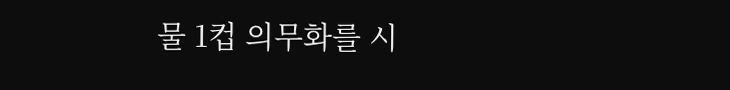물 1컵 의무화를 시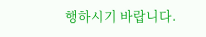행하시기 바랍니다.